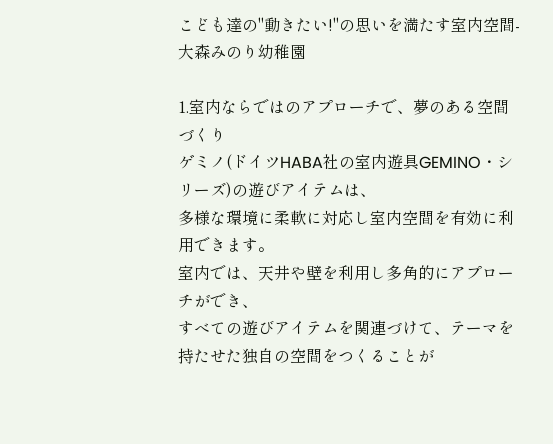こども達の"動きたい!"の思いを満たす室内空間-大森みのり幼稚園

1.室内ならではのアプローチで、夢のある空間づくり
ゲミノ(ドイツHABA社の室内遊具GEMINO・シリーズ)の遊びアイテムは、
多様な環境に柔軟に対応し室内空間を有効に利用できます。
室内では、天井や壁を利用し多角的にアプローチができ、
すべての遊びアイテムを関連づけて、テーマを持たせた独自の空間をつくることが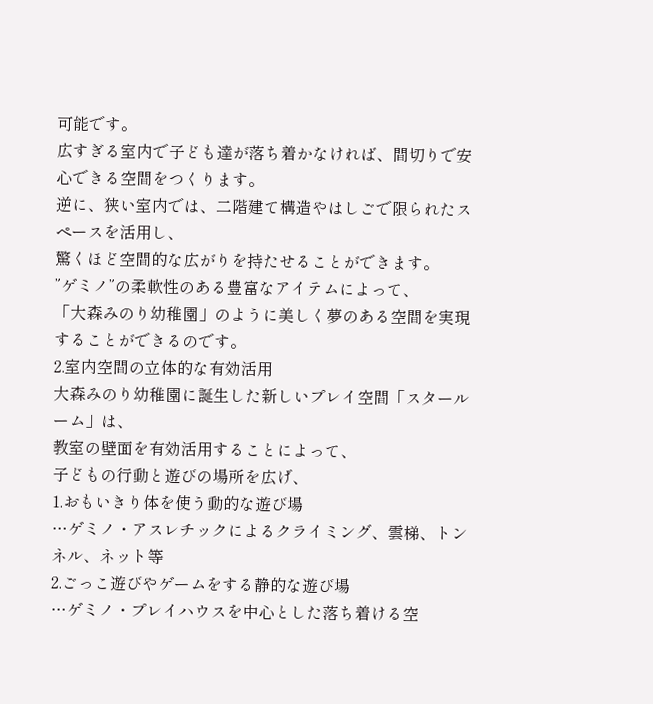可能です。
広すぎる室内で子ども達が落ち着かなければ、間切りで安心できる空間をつくります。
逆に、狭い室内では、二階建て構造やはしごで限られたスペースを活用し、
驚くほど空間的な広がりを持たせることができます。
”ゲミノ”の柔軟性のある豊富なアイテムによって、
「大森みのり幼稚園」のように美しく夢のある空間を実現することができるのです。
2.室内空間の立体的な有効活用
大森みのり幼稚園に誕生した新しいプレイ空間「スタールーム」は、
教室の壁面を有効活用することによって、
子どもの行動と遊びの場所を広げ、
1.おもいきり体を使う動的な遊び場
…ゲミノ・アスレチックによるクライミング、雲梯、トンネル、ネット等
2.ごっこ遊びやゲームをする静的な遊び場
…ゲミノ・プレイハウスを中心とした落ち着ける空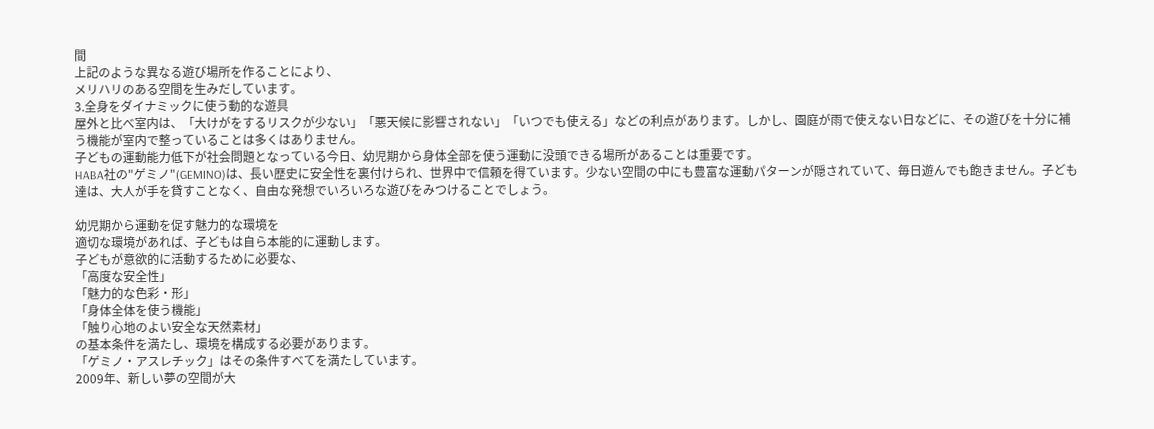間
上記のような異なる遊び場所を作ることにより、
メリハリのある空間を生みだしています。
3.全身をダイナミックに使う動的な遊具
屋外と比べ室内は、「大けがをするリスクが少ない」「悪天候に影響されない」「いつでも使える」などの利点があります。しかし、園庭が雨で使えない日などに、その遊びを十分に補う機能が室内で整っていることは多くはありません。
子どもの運動能力低下が社会問題となっている今日、幼児期から身体全部を使う運動に没頭できる場所があることは重要です。
HABA社の"ゲミノ"(GEMINO)は、長い歴史に安全性を裏付けられ、世界中で信頼を得ています。少ない空間の中にも豊富な運動パターンが隠されていて、毎日遊んでも飽きません。子ども達は、大人が手を貸すことなく、自由な発想でいろいろな遊びをみつけることでしょう。

幼児期から運動を促す魅力的な環境を
適切な環境があれば、子どもは自ら本能的に運動します。
子どもが意欲的に活動するために必要な、
「高度な安全性」
「魅力的な色彩・形」
「身体全体を使う機能」
「触り心地のよい安全な天然素材」
の基本条件を満たし、環境を構成する必要があります。
「ゲミノ・アスレチック」はその条件すべてを満たしています。
2009年、新しい夢の空間が大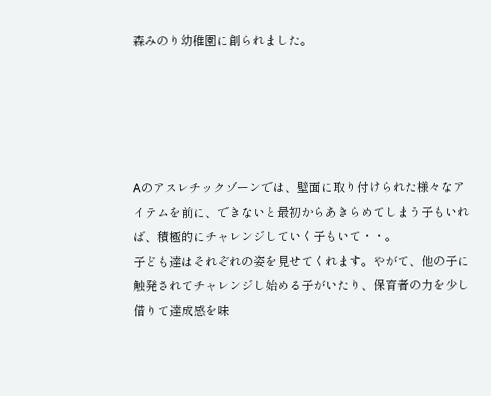森みのり幼稚園に創られました。





Aのアスレチックゾーンでは、壁面に取り付けられた様々なアイテムを前に、できないと最初からあきらめてしまう子もいれば、積極的にチャレンジしていく子もいて・・。
子ども達はそれぞれの姿を見せてくれます。やがて、他の子に触発されてチャレンジし始める子がいたり、保育者の力を少し借りて達成感を味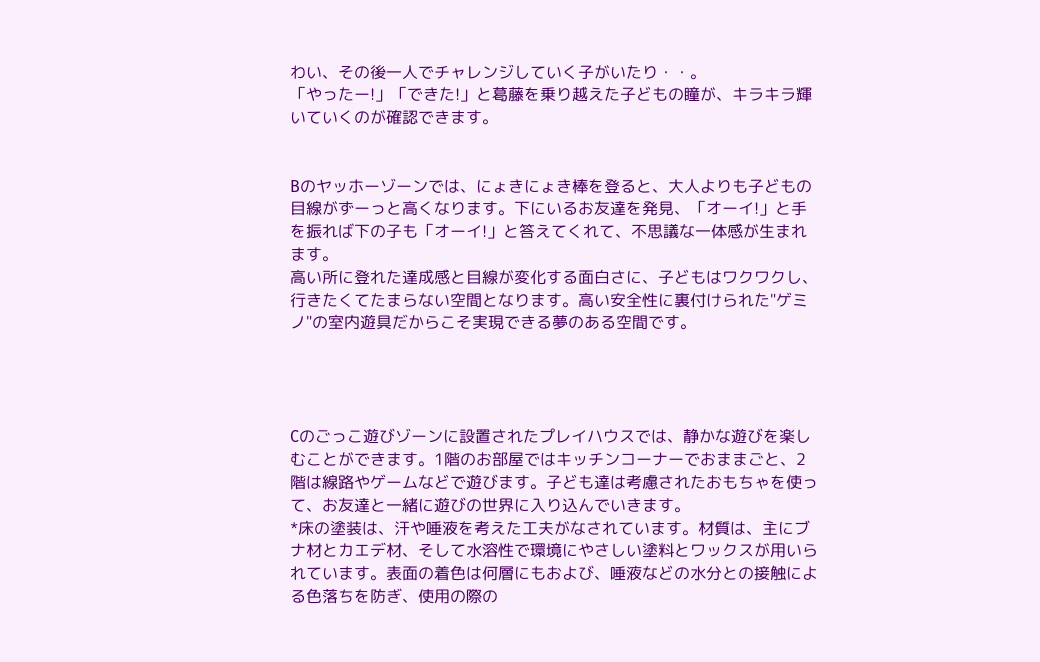わい、その後一人でチャレンジしていく子がいたり・・。
「やったー!」「できた!」と葛藤を乗り越えた子どもの瞳が、キラキラ輝いていくのが確認できます。


Bのヤッホーゾーンでは、にょきにょき棒を登ると、大人よりも子どもの目線がずーっと高くなります。下にいるお友達を発見、「オーイ!」と手を振れば下の子も「オーイ!」と答えてくれて、不思議な一体感が生まれます。
高い所に登れた達成感と目線が変化する面白さに、子どもはワクワクし、行きたくてたまらない空間となります。高い安全性に裏付けられた"ゲミノ"の室内遊具だからこそ実現できる夢のある空間です。




Cのごっこ遊びゾーンに設置されたプレイハウスでは、静かな遊びを楽しむことができます。1階のお部屋ではキッチンコーナーでおままごと、2階は線路やゲームなどで遊びます。子ども達は考慮されたおもちゃを使って、お友達と一緒に遊びの世界に入り込んでいきます。
*床の塗装は、汗や唾液を考えた工夫がなされています。材質は、主にブナ材とカエデ材、そして水溶性で環境にやさしい塗料とワックスが用いられています。表面の着色は何層にもおよび、唾液などの水分との接触による色落ちを防ぎ、使用の際の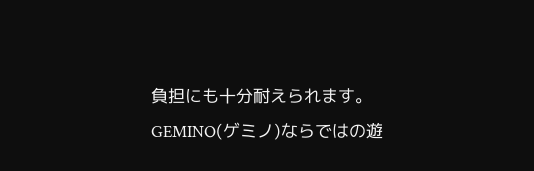負担にも十分耐えられます。GEMINO(ゲミノ)ならではの遊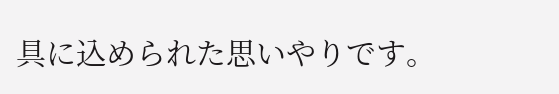具に込められた思いやりです。